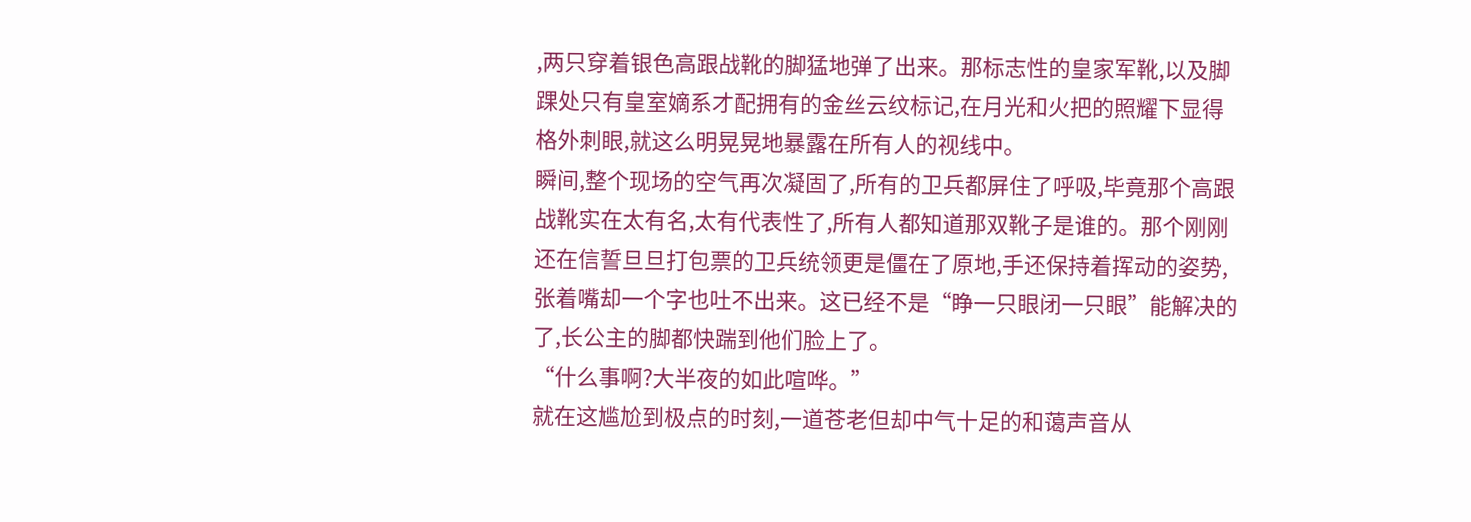,两只穿着银色高跟战靴的脚猛地弹了出来。那标志性的皇家军靴,以及脚踝处只有皇室嫡系才配拥有的金丝云纹标记,在月光和火把的照耀下显得格外刺眼,就这么明晃晃地暴露在所有人的视线中。
瞬间,整个现场的空气再次凝固了,所有的卫兵都屏住了呼吸,毕竟那个高跟战靴实在太有名,太有代表性了,所有人都知道那双靴子是谁的。那个刚刚还在信誓旦旦打包票的卫兵统领更是僵在了原地,手还保持着挥动的姿势,张着嘴却一个字也吐不出来。这已经不是“睁一只眼闭一只眼”能解决的了,长公主的脚都快踹到他们脸上了。
“什么事啊?大半夜的如此喧哗。”
就在这尴尬到极点的时刻,一道苍老但却中气十足的和蔼声音从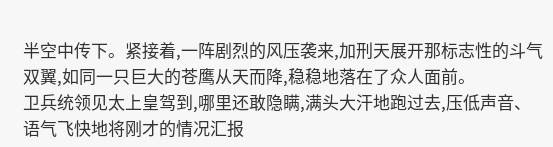半空中传下。紧接着,一阵剧烈的风压袭来,加刑天展开那标志性的斗气双翼,如同一只巨大的苍鹰从天而降,稳稳地落在了众人面前。
卫兵统领见太上皇驾到,哪里还敢隐瞒,满头大汗地跑过去,压低声音、语气飞快地将刚才的情况汇报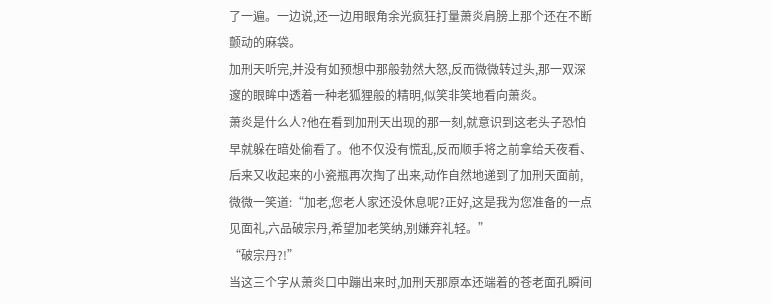了一遍。一边说,还一边用眼角余光疯狂打量萧炎肩膀上那个还在不断颤动的麻袋。
加刑天听完,并没有如预想中那般勃然大怒,反而微微转过头,那一双深邃的眼眸中透着一种老狐狸般的精明,似笑非笑地看向萧炎。
萧炎是什么人?他在看到加刑天出现的那一刻,就意识到这老头子恐怕早就躲在暗处偷看了。他不仅没有慌乱,反而顺手将之前拿给夭夜看、后来又收起来的小瓷瓶再次掏了出来,动作自然地递到了加刑天面前,微微一笑道:“加老,您老人家还没休息呢?正好,这是我为您准备的一点见面礼,六品破宗丹,希望加老笑纳,别嫌弃礼轻。”
“破宗丹?!”
当这三个字从萧炎口中蹦出来时,加刑天那原本还端着的苍老面孔瞬间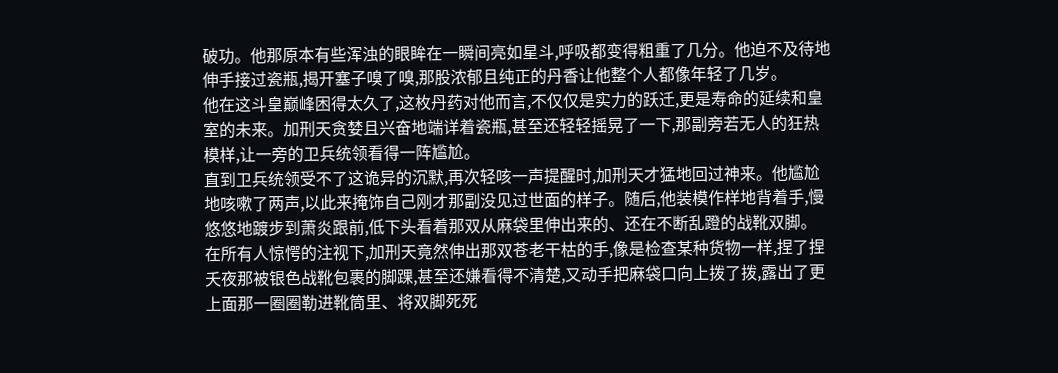破功。他那原本有些浑浊的眼眸在一瞬间亮如星斗,呼吸都变得粗重了几分。他迫不及待地伸手接过瓷瓶,揭开塞子嗅了嗅,那股浓郁且纯正的丹香让他整个人都像年轻了几岁。
他在这斗皇巅峰困得太久了,这枚丹药对他而言,不仅仅是实力的跃迁,更是寿命的延续和皇室的未来。加刑天贪婪且兴奋地端详着瓷瓶,甚至还轻轻摇晃了一下,那副旁若无人的狂热模样,让一旁的卫兵统领看得一阵尴尬。
直到卫兵统领受不了这诡异的沉默,再次轻咳一声提醒时,加刑天才猛地回过神来。他尴尬地咳嗽了两声,以此来掩饰自己刚才那副没见过世面的样子。随后,他装模作样地背着手,慢悠悠地踱步到萧炎跟前,低下头看着那双从麻袋里伸出来的、还在不断乱蹬的战靴双脚。
在所有人惊愕的注视下,加刑天竟然伸出那双苍老干枯的手,像是检查某种货物一样,捏了捏夭夜那被银色战靴包裹的脚踝,甚至还嫌看得不清楚,又动手把麻袋口向上拨了拨,露出了更上面那一圈圈勒进靴筒里、将双脚死死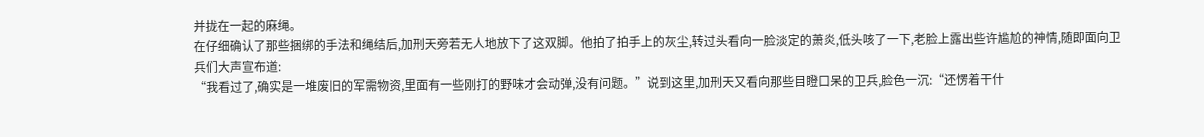并拢在一起的麻绳。
在仔细确认了那些捆绑的手法和绳结后,加刑天旁若无人地放下了这双脚。他拍了拍手上的灰尘,转过头看向一脸淡定的萧炎,低头咳了一下,老脸上露出些许尴尬的神情,随即面向卫兵们大声宣布道:
“我看过了,确实是一堆废旧的军需物资,里面有一些刚打的野味才会动弹,没有问题。”说到这里,加刑天又看向那些目瞪口呆的卫兵,脸色一沉:“还愣着干什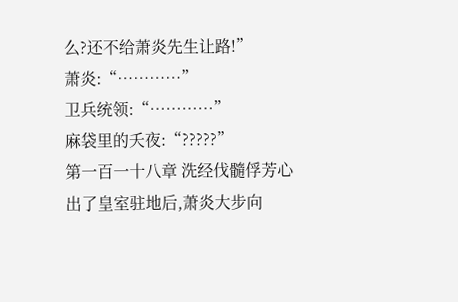么?还不给萧炎先生让路!”
萧炎:“…………”
卫兵统领:“…………”
麻袋里的夭夜:“?????”
第一百一十八章 洗经伐髓俘芳心
出了皇室驻地后,萧炎大步向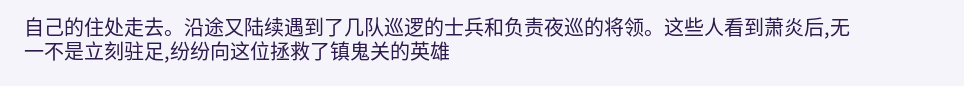自己的住处走去。沿途又陆续遇到了几队巡逻的士兵和负责夜巡的将领。这些人看到萧炎后,无一不是立刻驻足,纷纷向这位拯救了镇鬼关的英雄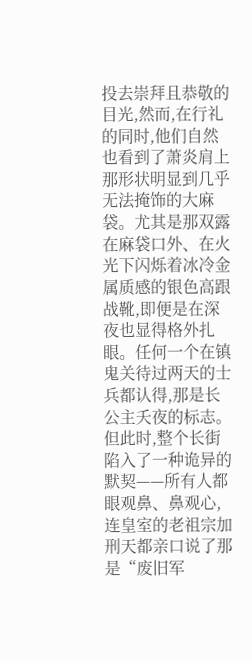投去崇拜且恭敬的目光,然而,在行礼的同时,他们自然也看到了萧炎肩上那形状明显到几乎无法掩饰的大麻袋。尤其是那双露在麻袋口外、在火光下闪烁着冰冷金属质感的银色高跟战靴,即便是在深夜也显得格外扎眼。任何一个在镇鬼关待过两天的士兵都认得,那是长公主夭夜的标志。但此时,整个长街陷入了一种诡异的默契——所有人都眼观鼻、鼻观心,连皇室的老祖宗加刑天都亲口说了那是“废旧军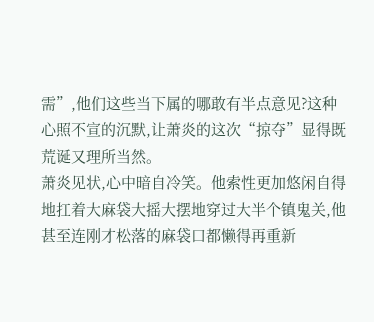需”,他们这些当下属的哪敢有半点意见?这种心照不宣的沉默,让萧炎的这次“掠夺”显得既荒诞又理所当然。
萧炎见状,心中暗自冷笑。他索性更加悠闲自得地扛着大麻袋大摇大摆地穿过大半个镇鬼关,他甚至连刚才松落的麻袋口都懒得再重新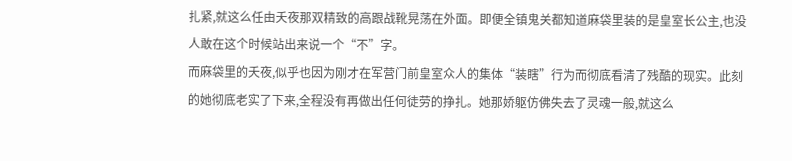扎紧,就这么任由夭夜那双精致的高跟战靴晃荡在外面。即便全镇鬼关都知道麻袋里装的是皇室长公主,也没人敢在这个时候站出来说一个“不”字。
而麻袋里的夭夜,似乎也因为刚才在军营门前皇室众人的集体“装瞎”行为而彻底看清了残酷的现实。此刻的她彻底老实了下来,全程没有再做出任何徒劳的挣扎。她那娇躯仿佛失去了灵魂一般,就这么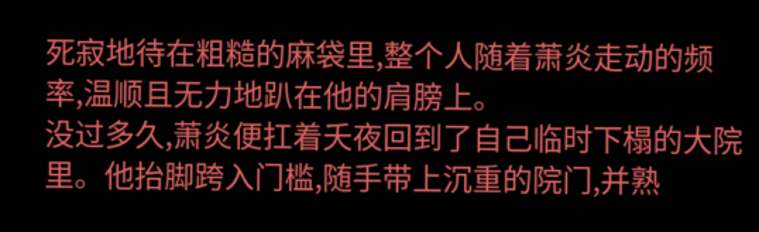死寂地待在粗糙的麻袋里,整个人随着萧炎走动的频率,温顺且无力地趴在他的肩膀上。
没过多久,萧炎便扛着夭夜回到了自己临时下榻的大院里。他抬脚跨入门槛,随手带上沉重的院门,并熟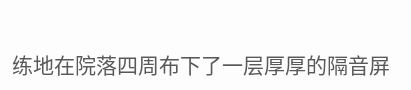练地在院落四周布下了一层厚厚的隔音屏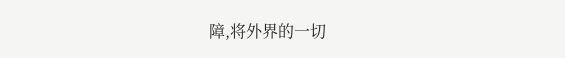障,将外界的一切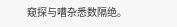窥探与嘈杂悉数隔绝。